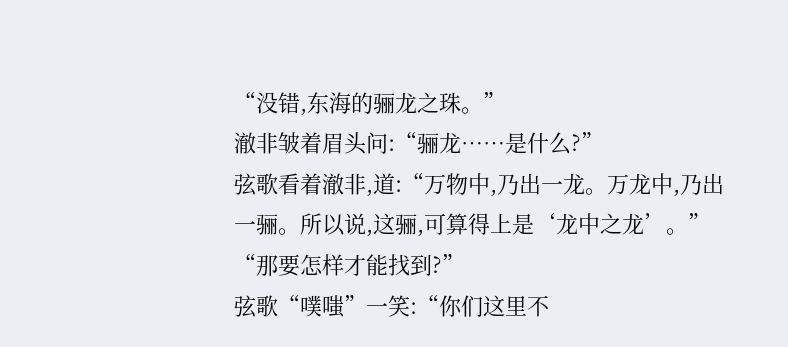“没错,东海的骊龙之珠。”
澈非皱着眉头问:“骊龙……是什么?”
弦歌看着澈非,道:“万物中,乃出一龙。万龙中,乃出一骊。所以说,这骊,可算得上是‘龙中之龙’。”
“那要怎样才能找到?”
弦歌“噗嗤”一笑:“你们这里不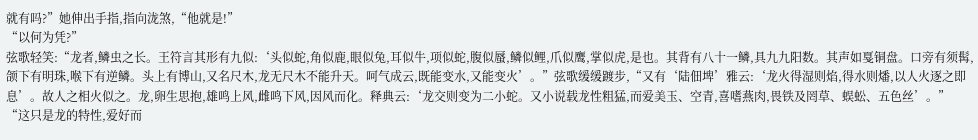就有吗?”她伸出手指,指向泷煞,“他就是!”
“以何为凭?”
弦歌轻笑:“龙者,鳞虫之长。王符言其形有九似:‘头似蛇,角似鹿,眼似兔,耳似牛,项似蛇,腹似蜃,鳞似鲤,爪似鹰,掌似虎,是也。其背有八十一鳞,具九九阳数。其声如戛铜盘。口旁有须髯,颌下有明珠,喉下有逆鳞。头上有博山,又名尺木,龙无尺木不能升天。呵气成云,既能变水,又能变火’。”弦歌缓缓踱步,“又有‘陆佃埤’雅云:‘龙火得湿则焰,得水则燔,以人火逐之即息’。故人之相火似之。龙,卵生思抱,雄鸣上风,雌鸣下风,因风而化。释典云:‘龙交则变为二小蛇。又小说载龙性粗猛,而爱美玉、空青,喜嗜燕肉,畏铁及罔草、蜈蚣、五色丝’。”
“这只是龙的特性,爱好而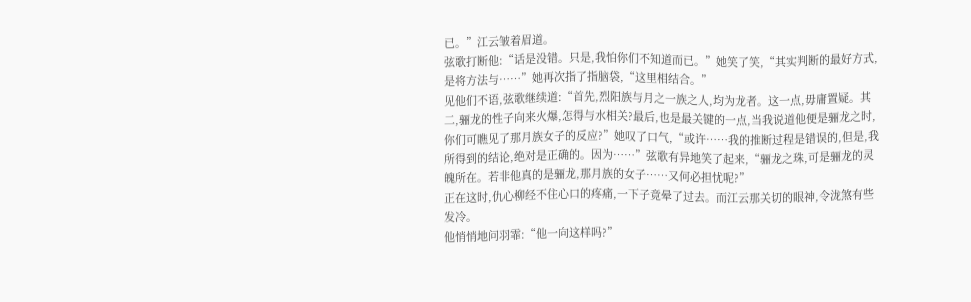已。”江云皱着眉道。
弦歌打断他:“话是没错。只是,我怕你们不知道而已。”她笑了笑,“其实判断的最好方式,是将方法与……”她再次指了指脑袋,“这里相结合。”
见他们不语,弦歌继续道:“首先,烈阳族与月之一族之人,均为龙者。这一点,毋庸置疑。其二,骊龙的性子向来火爆,怎得与水相关?最后,也是最关键的一点,当我说道他便是骊龙之时,你们可瞧见了那月族女子的反应?”她叹了口气,“或许……我的推断过程是错误的,但是,我所得到的结论,绝对是正确的。因为……”弦歌有异地笑了起来,“骊龙之珠,可是骊龙的灵魄所在。若非他真的是骊龙,那月族的女子……又何必担忧呢?”
正在这时,仇心柳经不住心口的疼痛,一下子竟晕了过去。而江云那关切的眼神,令泷煞有些发冷。
他悄悄地问羽霏:“他一向这样吗?”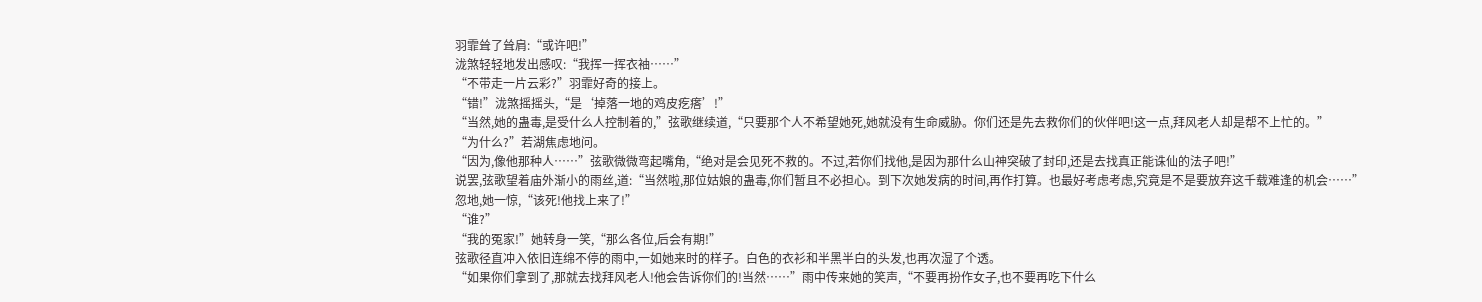羽霏耸了耸肩:“或许吧!”
泷煞轻轻地发出感叹:“我挥一挥衣袖……”
“不带走一片云彩?”羽霏好奇的接上。
“错!”泷煞摇摇头,“是‘掉落一地的鸡皮疙瘩’!”
“当然,她的蛊毒,是受什么人控制着的,”弦歌继续道,“只要那个人不希望她死,她就没有生命威胁。你们还是先去救你们的伙伴吧!这一点,拜风老人却是帮不上忙的。”
“为什么?”若湖焦虑地问。
“因为,像他那种人……”弦歌微微弯起嘴角,“绝对是会见死不救的。不过,若你们找他,是因为那什么山神突破了封印,还是去找真正能诛仙的法子吧!”
说罢,弦歌望着庙外渐小的雨丝,道:“当然啦,那位姑娘的蛊毒,你们暂且不必担心。到下次她发病的时间,再作打算。也最好考虑考虑,究竟是不是要放弃这千载难逢的机会……”忽地,她一惊,“该死!他找上来了!”
“谁?”
“我的冤家!”她转身一笑,“那么各位,后会有期!”
弦歌径直冲入依旧连绵不停的雨中,一如她来时的样子。白色的衣衫和半黑半白的头发,也再次湿了个透。
“如果你们拿到了,那就去找拜风老人!他会告诉你们的!当然……”雨中传来她的笑声,“不要再扮作女子,也不要再吃下什么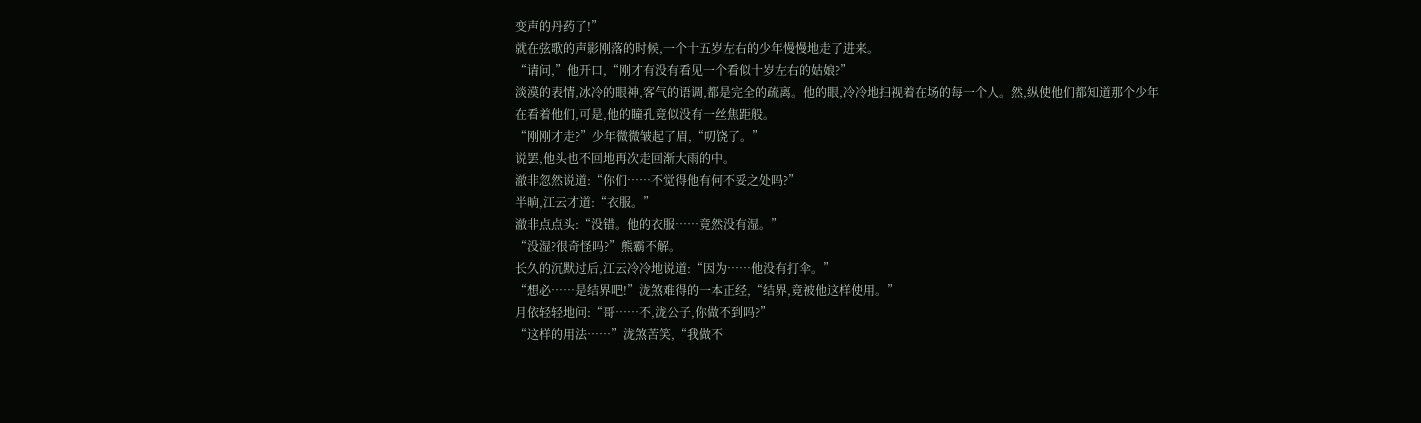变声的丹药了!”
就在弦歌的声影刚落的时候,一个十五岁左右的少年慢慢地走了进来。
“请问,”他开口,“刚才有没有看见一个看似十岁左右的姑娘?”
淡漠的表情,冰冷的眼神,客气的语调,都是完全的疏离。他的眼,冷冷地扫视着在场的每一个人。然,纵使他们都知道那个少年在看着他们,可是,他的瞳孔竟似没有一丝焦距般。
“刚刚才走?”少年微微皱起了眉,“叨饶了。”
说罢,他头也不回地再次走回渐大雨的中。
澈非忽然说道:“你们……不觉得他有何不妥之处吗?”
半晌,江云才道:“衣服。”
澈非点点头:“没错。他的衣服……竟然没有湿。”
“没湿?很奇怪吗?”熊霸不解。
长久的沉默过后,江云冷冷地说道:“因为……他没有打伞。”
“想必……是结界吧!”泷煞难得的一本正经,“结界,竟被他这样使用。”
月依轻轻地问:“哥……不,泷公子,你做不到吗?”
“这样的用法……”泷煞苦笑,“我做不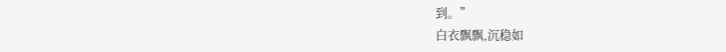到。”
白衣飘飘,沉稳如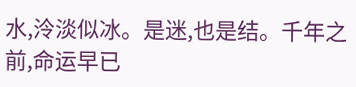水,泠淡似冰。是迷,也是结。千年之前,命运早已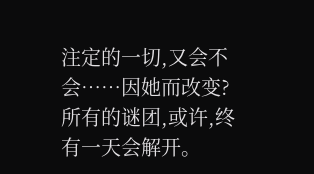注定的一切,又会不会……因她而改变?所有的谜团,或许,终有一天会解开。